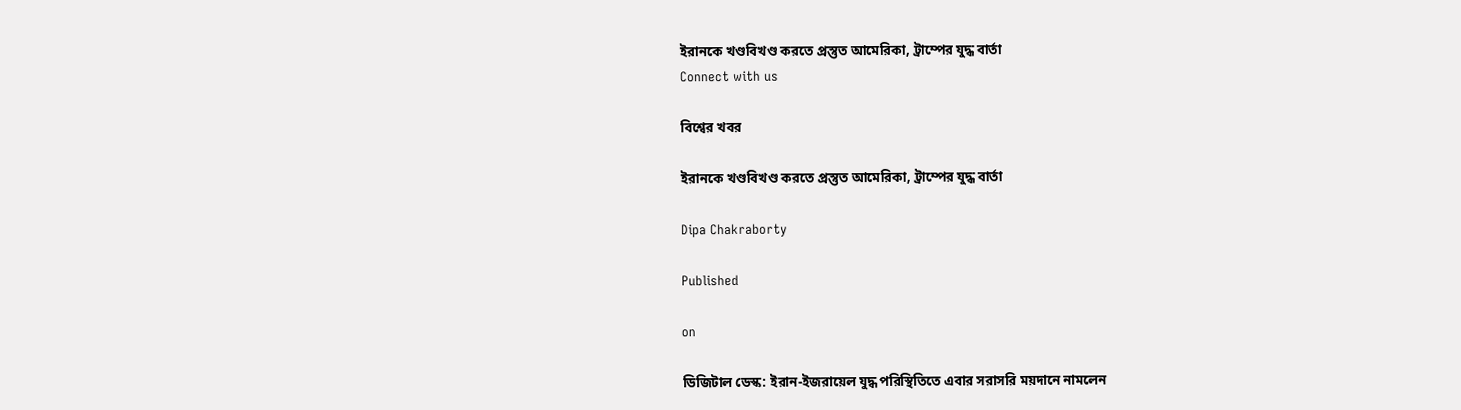ইরানকে খণ্ডবিখণ্ড করতে প্রস্তুত আমেরিকা, ট্রাম্পের যুদ্ধ বার্তা
Connect with us

বিশ্বের খবর

ইরানকে খণ্ডবিখণ্ড করতে প্রস্তুত আমেরিকা, ট্রাম্পের যুদ্ধ বার্তা

Dipa Chakraborty

Published

on

ডিজিটাল ডেস্ক: ইরান-ইজরায়েল যুদ্ধ পরিস্থিতিতে এবার সরাসরি ময়দানে নামলেন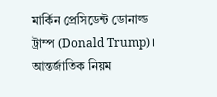মার্কিন প্রেসিডেন্ট ডোনাল্ড ট্রাম্প (Donald Trump)। আন্তর্জাতিক নিয়ম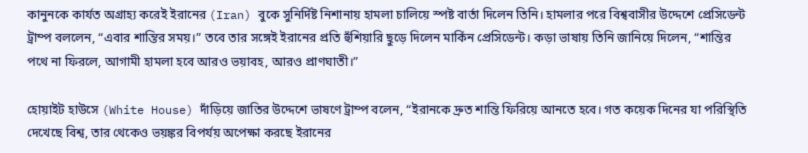কানুনকে কার্যত অগ্রাহ্য করেই ইরানের (Iran) বুকে সুনির্দিষ্ট নিশানায় হামলা চালিয়ে স্পষ্ট বার্তা দিলেন তিনি। হামলার পরে বিশ্ববাসীর উদ্দেশে প্রেসিডেন্ট ট্রাম্প বললেন, “এবার শান্তির সময়।” তবে তার সঙ্গেই ইরানের প্রতি হুঁশিয়ারি ছুড়ে দিলেন মার্কিন প্রেসিডেন্ট। কড়া ভাষায় তিনি জানিয়ে দিলেন, “শান্তির পথে না ফিরলে, আগামী হামলা হবে আরও ভয়াবহ, আরও প্রাণঘাতী।”

হোয়াইট হাউসে (White House) দাঁড়িয়ে জাতির উদ্দেশে ভাষণে ট্রাম্প বলেন, “ইরানকে দ্রুত শান্তি ফিরিয়ে আনতে হবে। গত কয়েক দিনের যা পরিস্থিতি দেখেছে বিশ্ব, তার থেকেও ভয়ঙ্কর বিপর্যয় অপেক্ষা করছে ইরানের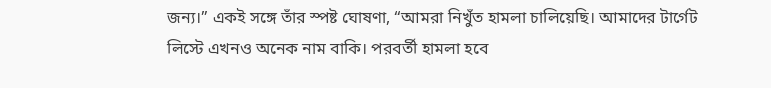জন্য।” একই সঙ্গে তাঁর স্পষ্ট ঘোষণা, “আমরা নিখুঁত হামলা চালিয়েছি। আমাদের টার্গেট লিস্টে এখনও অনেক নাম বাকি। পরবর্তী হামলা হবে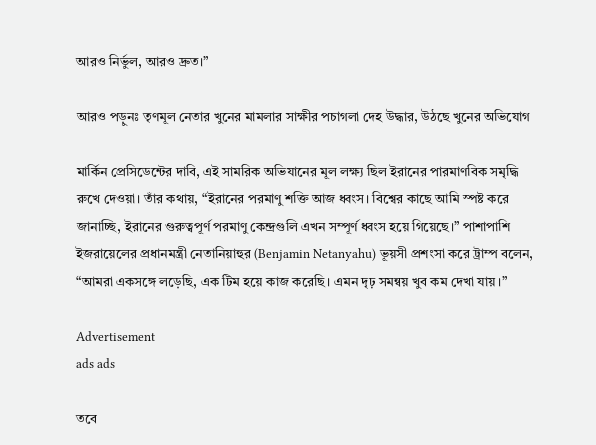আরও নির্ভুল, আরও দ্রুত।”

আরও পড়ুনঃ তৃণমূল নেতার খুনের মামলার সাক্ষীর পচাগলা দেহ উদ্ধার, উঠছে খুনের অভিযোগ

মার্কিন প্রেসিডেন্টের দাবি, এই সামরিক অভিযানের মূল লক্ষ্য ছিল ইরানের পারমাণবিক সমৃদ্ধি রুখে দেওয়া। তাঁর কথায়, “ইরানের পরমাণু শক্তি আজ ধ্বংস। বিশ্বের কাছে আমি স্পষ্ট করে জানাচ্ছি, ইরানের গুরুত্বপূর্ণ পরমাণু কেন্দ্রগুলি এখন সম্পূর্ণ ধ্বংস হয়ে গিয়েছে।” পাশাপাশি ইজরায়েলের প্রধানমন্ত্রী নেতানিয়াহুর (Benjamin Netanyahu) ভূয়সী প্রশংসা করে ট্রাম্প বলেন, “আমরা একসঙ্গে লড়েছি, এক টিম হয়ে কাজ করেছি। এমন দৃঢ় সমন্বয় খুব কম দেখা যায়।”

Advertisement
ads ads

তবে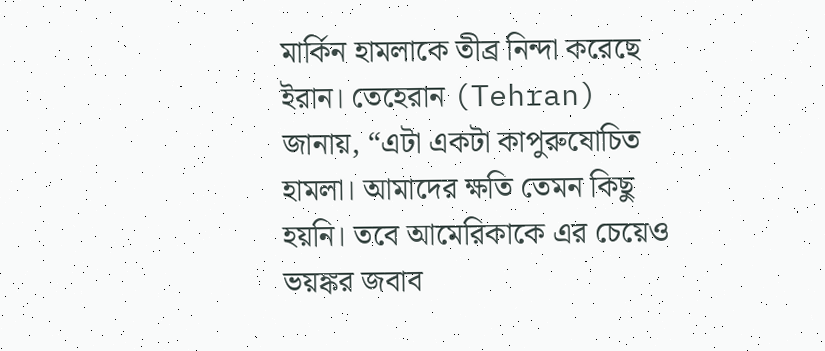মার্কিন হামলাকে তীব্র নিন্দা করেছে ইরান। তেহেরান (Tehran) জানায়, “এটা একটা কাপুরুষোচিত হামলা। আমাদের ক্ষতি তেমন কিছু হয়নি। তবে আমেরিকাকে এর চেয়েও ভয়ঙ্কর জবাব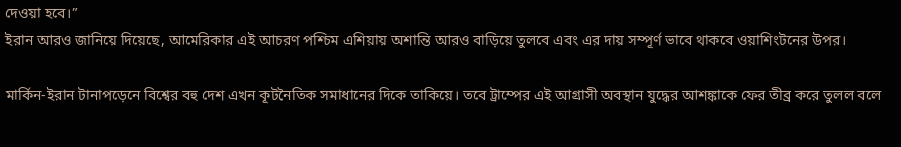দেওয়া হবে।”
ইরান আরও জানিয়ে দিয়েছে, আমেরিকার এই আচরণ পশ্চিম এশিয়ায় অশান্তি আরও বাড়িয়ে তুলবে এবং এর দায় সম্পূর্ণ ভাবে থাকবে ওয়াশিংটনের উপর।

মার্কিন-ইরান টানাপড়েনে বিশ্বের বহু দেশ এখন কূটনৈতিক সমাধানের দিকে তাকিয়ে। তবে ট্রাম্পের এই আগ্রাসী অবস্থান যুদ্ধের আশঙ্কাকে ফের তীব্র করে তুলল বলে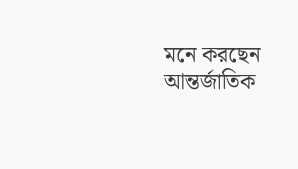মনে করছেন আন্তর্জাতিক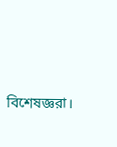বিশেষজ্ঞরা।